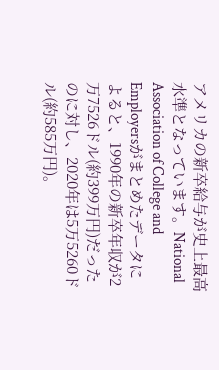アメリカの新卒給与が史上最高水準となっています。National Association of College and Employersがまとめたデータによると、1990年の新卒年収が2万7526ドル(約399万円)だったのに対し、2020年は5万5260ドル(約585万円)。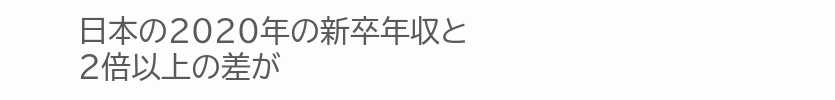日本の2020年の新卒年収と2倍以上の差が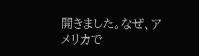開きました。なぜ、アメリカで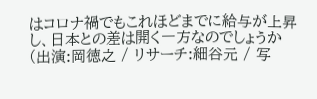はコロナ禍でもこれほどまでに給与が上昇し、日本との差は開く一方なのでしょうか(出演:岡徳之 / リサーチ:細谷元 / 写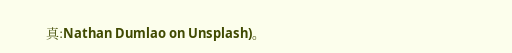真:Nathan Dumlao on Unsplash)。